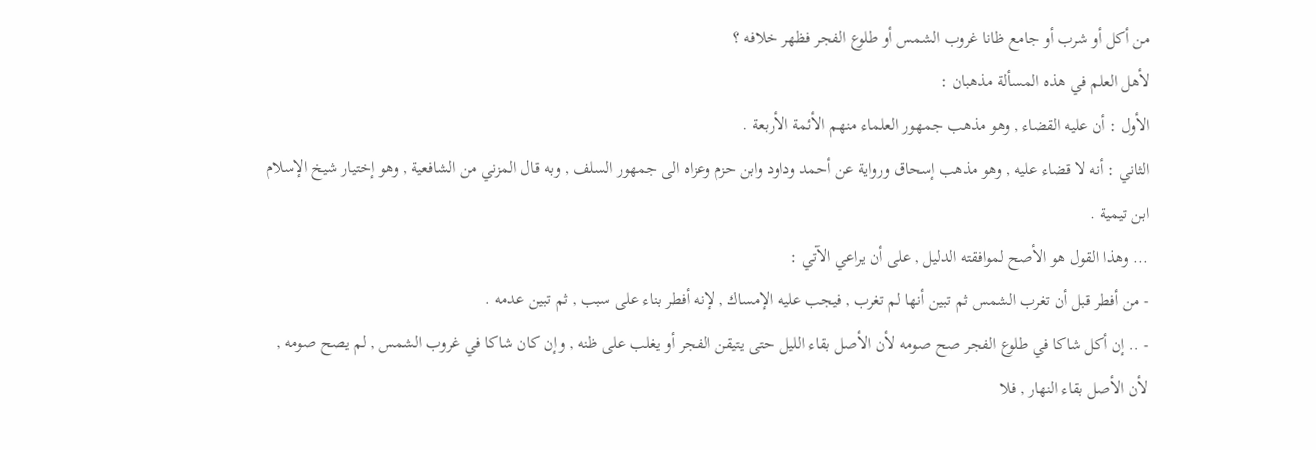من أكل أو شرب أو جامع ظانا غروب الشمس أو طلوع الفجر فظهر خلافه ؟
لأهل العلم في هذه المسألة مذهبان :
الأول : أن عليه القضاء , وهو مذهب جمهور العلماء منهم الأئمة الأربعة .
الثاني : أنه لا قضاء عليه , وهو مذهب إسحاق ورواية عن أحمد وداود وابن حزم وعزاه الى جمهور السلف , وبه قال المزني من الشافعية , وهو إختيار شيخ الإسلام ابن تيمية .
... وهذا القول هو الأصح لموافقته الدليل , على أن يراعي الآتي :
- من أفطر قبل أن تغرب الشمس ثم تبين أنها لم تغرب , فيجب عليه الإمساك , لإنه أفطر بناء على سبب , ثم تبين عدمه .
- .. إن أكل شاكا في طلوع الفجر صح صومه لأن الأصل بقاء الليل حتى يتيقن الفجر أو يغلب على ظنه , وإن كان شاكا في غروب الشمس , لم يصح صومه , لأن الأصل بقاء النهار , فلا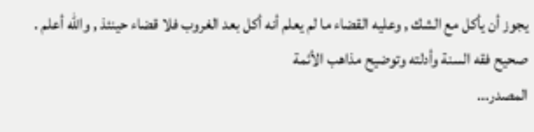يجوز أن يأكل مع الشك , وعليه القضاء ما لم يعلم أنه أكل بعد الغروب فلا قضاء حينئذ , والله أعلم .
صحيح فقه السنة وأدلته وتوضيح مذاهب الأئمة
المصدر...